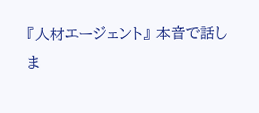『人材エージェント』 本音で話しま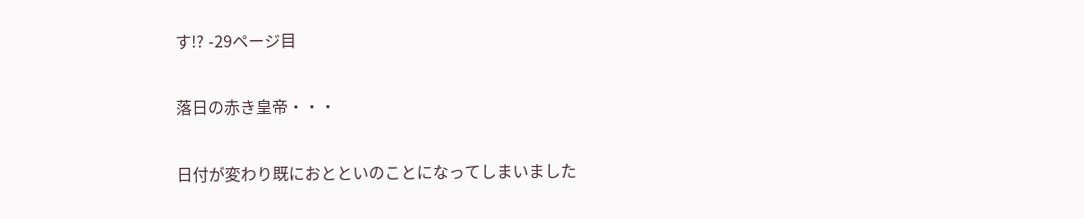す!? -29ページ目

落日の赤き皇帝・・・

日付が変わり既におとといのことになってしまいました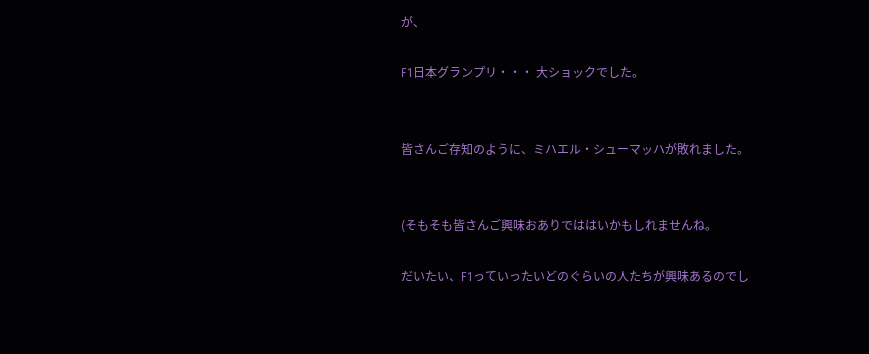が、

F1日本グランプリ・・・ 大ショックでした。


皆さんご存知のように、ミハエル・シューマッハが敗れました。


(そもそも皆さんご興味おありでははいかもしれませんね。

だいたい、F1っていったいどのぐらいの人たちが興味あるのでし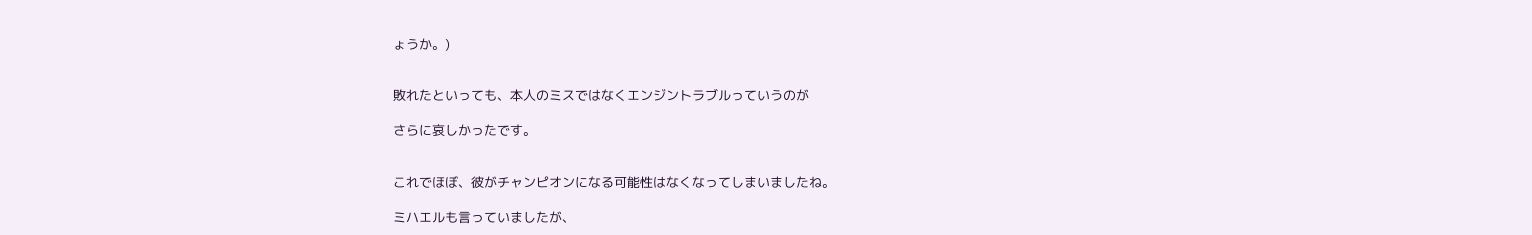ょうか。)


敗れたといっても、本人のミスではなくエンジントラブルっていうのが

さらに哀しかったです。


これでほぼ、彼がチャンピオンになる可能性はなくなってしまいましたね。

ミハエルも言っていましたが、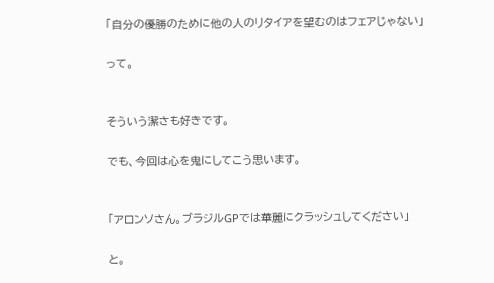「自分の優勝のために他の人のリタイアを望むのはフェアじゃない」

って。


そういう潔さも好きです。

でも、今回は心を鬼にしてこう思います。


「アロンソさん。ブラジルGPでは華麗にクラッシュしてください」

と。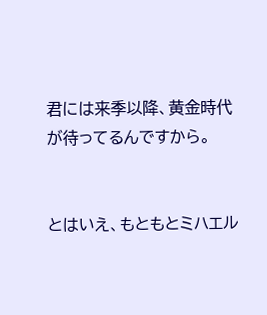君には来季以降、黄金時代が待ってるんですから。


とはいえ、もともとミハエル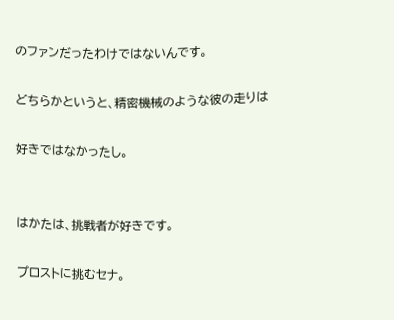のファンだったわけではないんです。

どちらかというと、精密機械のような彼の走りは

好きではなかったし。


はかたは、挑戦者が好きです。

プロストに挑むセナ。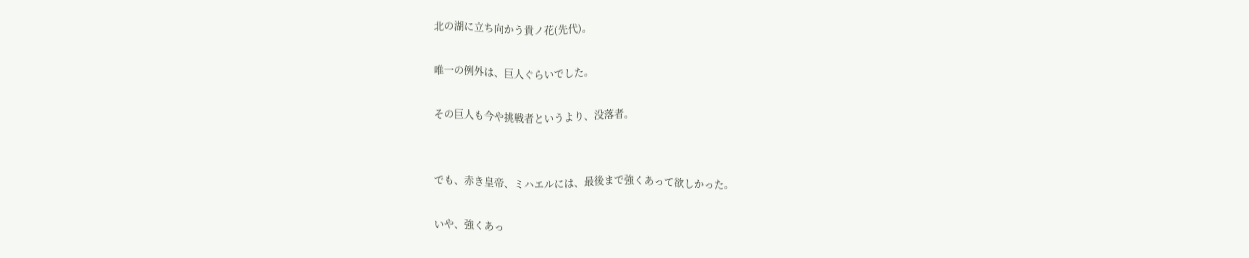北の湖に立ち向かう貴ノ花(先代)。

唯一の例外は、巨人ぐらいでした。

その巨人も今や挑戦者というより、没落者。


でも、赤き皇帝、ミハエルには、最後まで強くあって欲しかった。

いや、強くあっ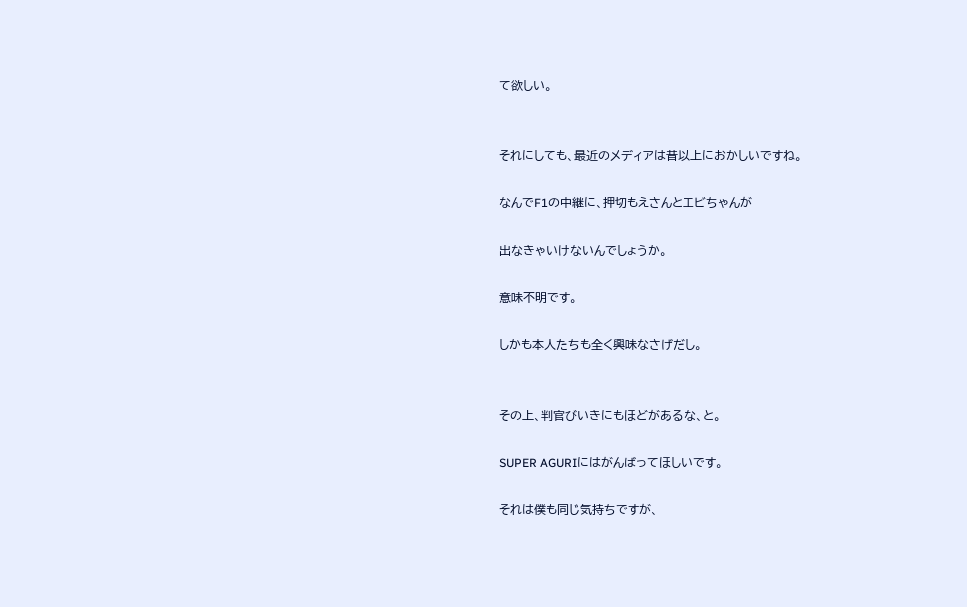て欲しい。


それにしても、最近のメディアは昔以上におかしいですね。

なんでF1の中継に、押切もえさんとエビちゃんが

出なきゃいけないんでしょうか。

意味不明です。

しかも本人たちも全く興味なさげだし。


その上、判官びいきにもほどがあるな、と。

SUPER AGURIにはがんばってほしいです。

それは僕も同じ気持ちですが、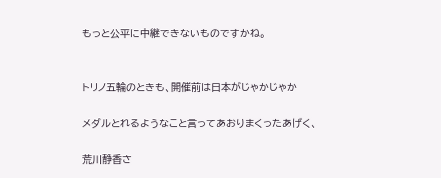もっと公平に中継できないものですかね。


トリノ五輪のときも、開催前は日本がじゃかじゃか

メダルとれるようなこと言ってあおりまくったあげく、

荒川静香さ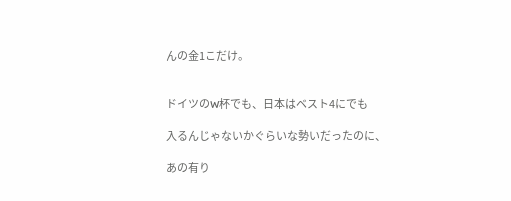んの金1こだけ。


ドイツのW杯でも、日本はベスト4にでも

入るんじゃないかぐらいな勢いだったのに、

あの有り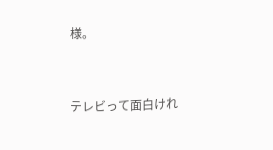様。


テレビって面白けれ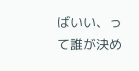ばいい、って誰が決め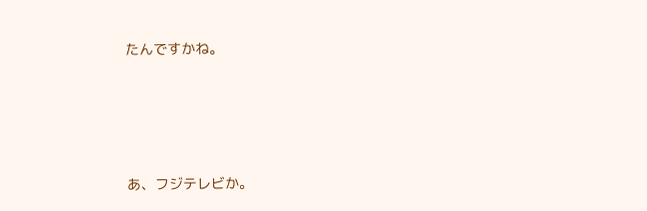たんですかね。




あ、フジテレビか。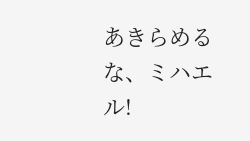あきらめるな、ミハエル!